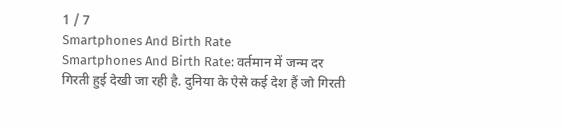1 / 7
Smartphones And Birth Rate
Smartphones And Birth Rate: वर्तमान में जन्म दर गिरती हुई देखी जा रही है. दुनिया के ऐसे कई देश हैं जो गिरती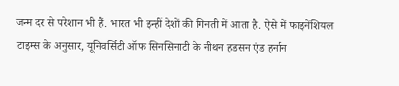जन्म दर से परेशान भी हैं. भारत भी इन्हीं देशों की गिनती में आता है. ऐसे में फाइनेंशियल टाइम्स के अनुसार, यूनिवर्सिटी ऑफ सिनसिनाटी के नीथन हडसन एंड हर्नान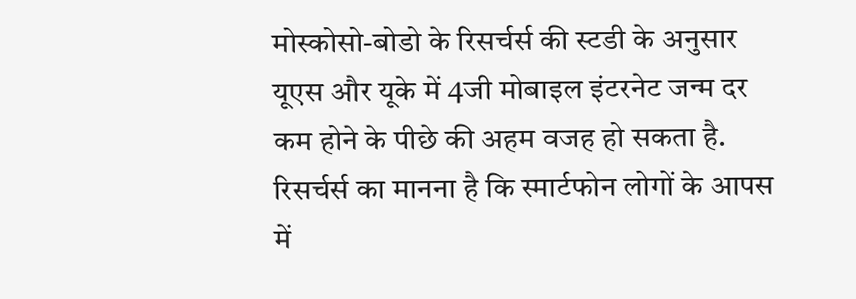मोस्कोसो-बोडो के रिसर्चर्स की स्टडी के अनुसार यूएस और यूके में 4जी मोबाइल इंटरनेट जन्म दर कम होने के पीछे की अहम वजह हो सकता है. रिसर्चर्स का मानना है कि स्मार्टफोन लोगों के आपस में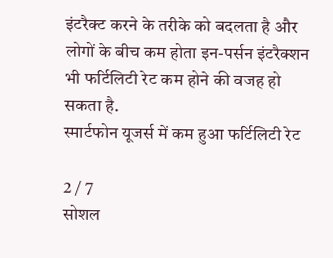इंटरैक्ट करने के तरीके को बदलता है और लोगों के बीच कम होता इन-पर्सन इंटरैक्शन भी फर्टिलिटी रेट कम होने की वजह हो सकता है.
स्मार्टफोन यूजर्स में कम हुआ फर्टिलिटी रेट

2 / 7
सोशल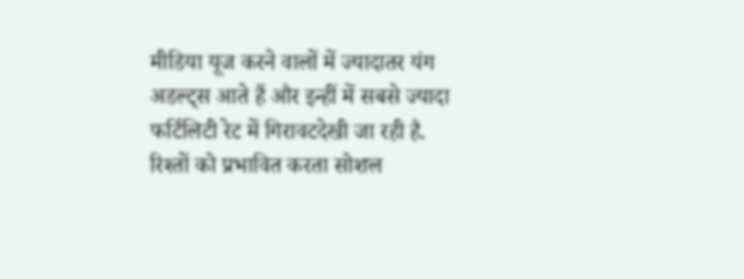मीडिया यूज करने वालों में ज्यादातर यंग अडल्ट्स आते हैं और इन्हीं में सबसे ज्यादा फर्टिलिटी रेट में गिरावटदेखी जा रही है.
रिश्तों को प्रभावित करता सोशल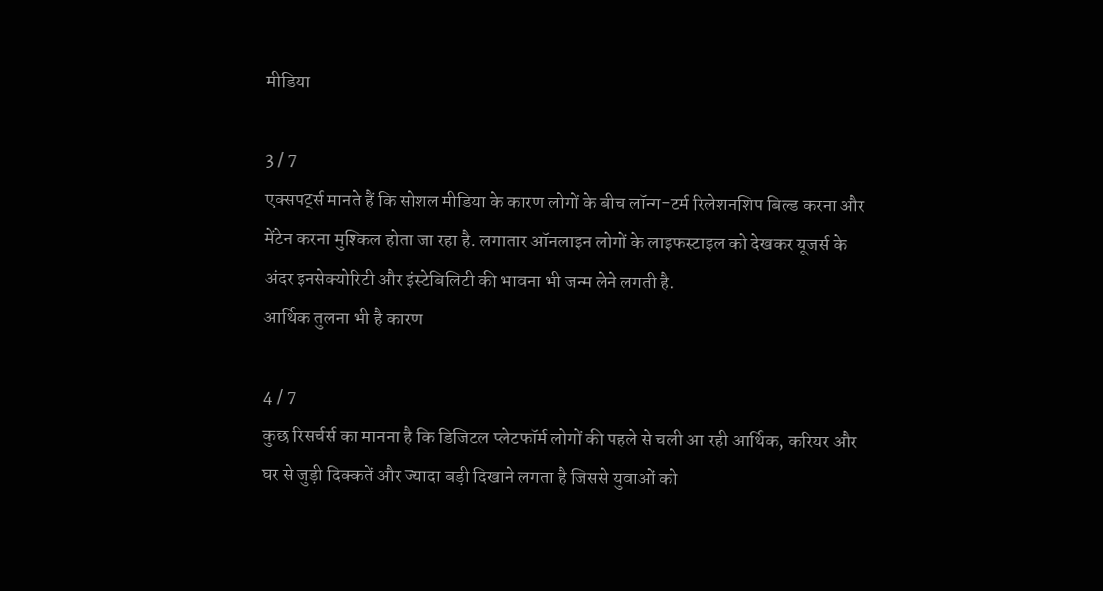मीडिया

3 / 7
एक्सपर्ट्स मानते हैं कि सोशल मीडिया के कारण लोगों के बीच लॉन्ग-टर्म रिलेशनशिप बिल्ड करना और मेंटेन करना मुश्किल होता जा रहा है. लगातार ऑनलाइन लोगों के लाइफस्टाइल को देखकर यूजर्स के अंदर इनसेक्योरिटी और इंस्टेबिलिटी की भावना भी जन्म लेने लगती है.
आर्थिक तुलना भी है कारण

4 / 7
कुछ रिसर्चर्स का मानना है कि डिजिटल प्लेटफॉर्म लोगों की पहले से चली आ रही आर्थिक, करियर और घर से जुड़ी दिक्कतें और ज्यादा बड़ी दिखाने लगता है जिससे युवाओं को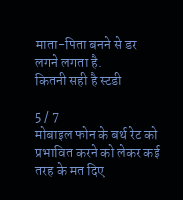माता-पिता बनने से डर लगने लगता है.
कितनी सही है स्टडी

5 / 7
मोबाइल फोन के बर्थ रेट को प्रभावित करने को लेकर कई तरह के मत दिए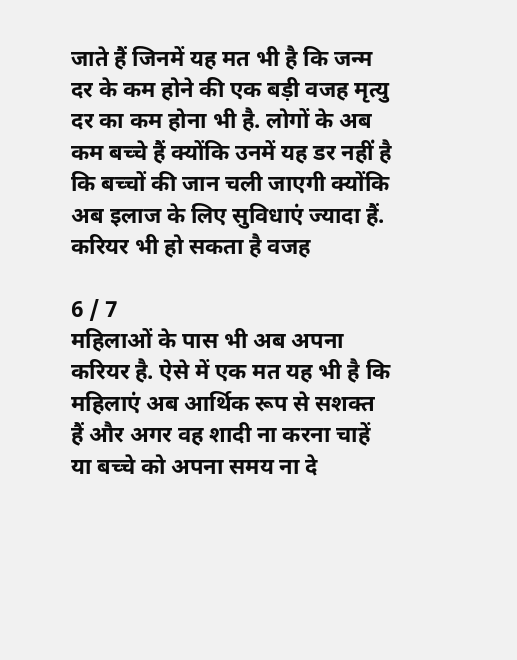जाते हैं जिनमें यह मत भी है कि जन्म दर के कम होने की एक बड़ी वजह मृत्यु दर का कम होना भी है. लोगों के अब कम बच्चे हैं क्योंकि उनमें यह डर नहीं है कि बच्चों की जान चली जाएगी क्योंकि अब इलाज के लिए सुविधाएं ज्यादा हैं.
करियर भी हो सकता है वजह

6 / 7
महिलाओं के पास भी अब अपना करियर है. ऐसे में एक मत यह भी है कि महिलाएं अब आर्थिक रूप से सशक्त हैं और अगर वह शादी ना करना चाहें या बच्चे को अपना समय ना दे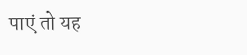पाएं तो यह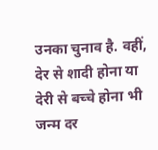उनका चुनाव है. वहीं, देर से शादी होना या देरी से बच्चे होना भी जन्म दर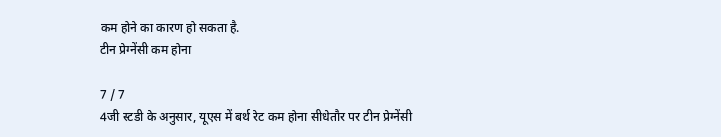कम होने का कारण हो सकता है.
टीन प्रेग्नेंसी कम होना

7 / 7
4जी स्टडी के अनुसार, यूएस में बर्थ रेट कम होना सीधेतौर पर टीन प्रेग्नेंसी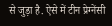से जुड़ा है. ऐसे में टीन प्रेग्नेंसी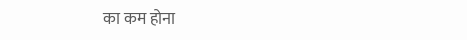का कम होना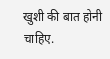खुशी की बात होनी चाहिए.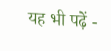यह भी पढ़ें -